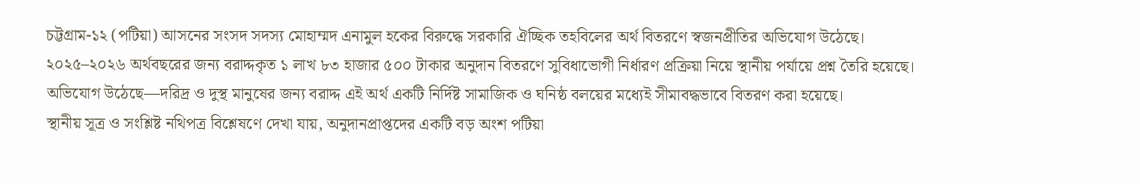চট্টগ্রাম-১২ (পটিয়া) আসনের সংসদ সদস্য মোহাম্মদ এনামুল হকের বিরুদ্ধে সরকারি ঐচ্ছিক তহবিলের অর্থ বিতরণে স্বজনপ্রীতির অভিযোগ উঠেছে।
২০২৫–২০২৬ অর্থবছরের জন্য বরাদ্দকৃত ১ লাখ ৮৩ হাজার ৫০০ টাকার অনুদান বিতরণে সুবিধাভোগী নির্ধারণ প্রক্রিয়া নিয়ে স্থানীয় পর্যায়ে প্রশ্ন তৈরি হয়েছে।
অভিযোগ উঠেছে—দরিদ্র ও দুস্থ মানুষের জন্য বরাদ্দ এই অর্থ একটি নির্দিষ্ট সামাজিক ও ঘনিষ্ঠ বলয়ের মধ্যেই সীমাবদ্ধভাবে বিতরণ করা হয়েছে।
স্থানীয় সূত্র ও সংশ্লিষ্ট নথিপত্র বিশ্লেষণে দেখা যায়, অনুদানপ্রাপ্তদের একটি বড় অংশ পটিয়া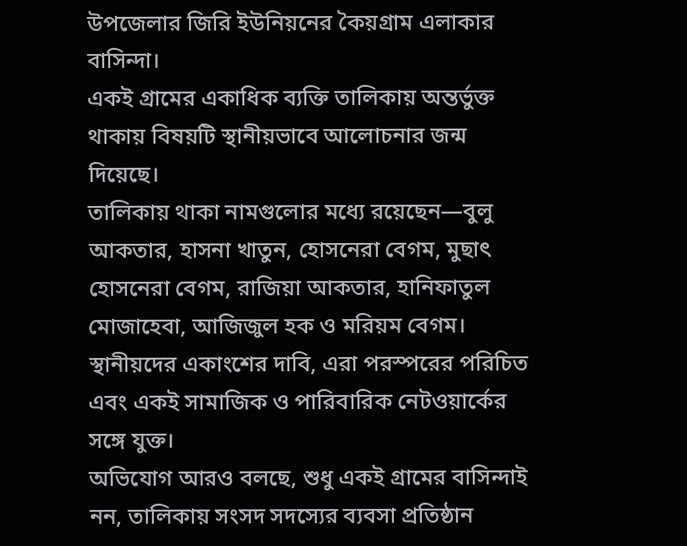উপজেলার জিরি ইউনিয়নের কৈয়গ্রাম এলাকার বাসিন্দা।
একই গ্রামের একাধিক ব্যক্তি তালিকায় অন্তর্ভুক্ত থাকায় বিষয়টি স্থানীয়ভাবে আলোচনার জন্ম দিয়েছে।
তালিকায় থাকা নামগুলোর মধ্যে রয়েছেন—বুলু আকতার, হাসনা খাতুন, হোসনেরা বেগম, মুছাৎ হোসনেরা বেগম, রাজিয়া আকতার, হানিফাতুল মোজাহেবা, আজিজুল হক ও মরিয়ম বেগম।
স্থানীয়দের একাংশের দাবি, এরা পরস্পরের পরিচিত এবং একই সামাজিক ও পারিবারিক নেটওয়ার্কের সঙ্গে যুক্ত।
অভিযোগ আরও বলছে, শুধু একই গ্রামের বাসিন্দাই নন, তালিকায় সংসদ সদস্যের ব্যবসা প্রতিষ্ঠান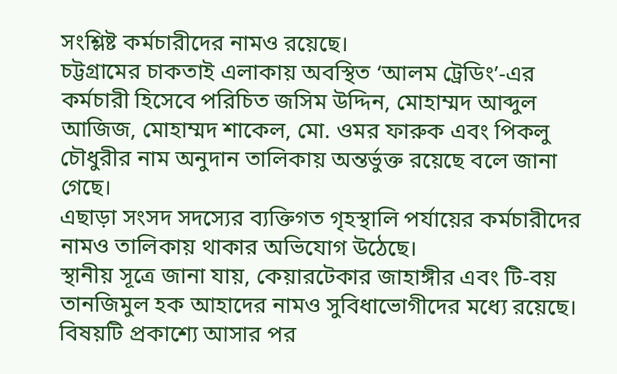সংশ্লিষ্ট কর্মচারীদের নামও রয়েছে।
চট্টগ্রামের চাকতাই এলাকায় অবস্থিত ‘আলম ট্রেডিং’-এর কর্মচারী হিসেবে পরিচিত জসিম উদ্দিন, মোহাম্মদ আব্দুল আজিজ, মোহাম্মদ শাকেল, মো. ওমর ফারুক এবং পিকলু চৌধুরীর নাম অনুদান তালিকায় অন্তর্ভুক্ত রয়েছে বলে জানা গেছে।
এছাড়া সংসদ সদস্যের ব্যক্তিগত গৃহস্থালি পর্যায়ের কর্মচারীদের নামও তালিকায় থাকার অভিযোগ উঠেছে।
স্থানীয় সূত্রে জানা যায়, কেয়ারটেকার জাহাঙ্গীর এবং টি-বয় তানজিমুল হক আহাদের নামও সুবিধাভোগীদের মধ্যে রয়েছে। বিষয়টি প্রকাশ্যে আসার পর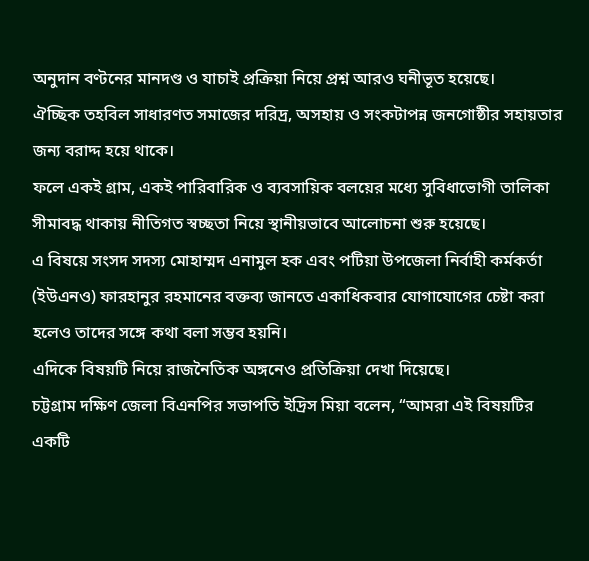অনুদান বণ্টনের মানদণ্ড ও যাচাই প্রক্রিয়া নিয়ে প্রশ্ন আরও ঘনীভূত হয়েছে।
ঐচ্ছিক তহবিল সাধারণত সমাজের দরিদ্র, অসহায় ও সংকটাপন্ন জনগোষ্ঠীর সহায়তার জন্য বরাদ্দ হয়ে থাকে।
ফলে একই গ্রাম, একই পারিবারিক ও ব্যবসায়িক বলয়ের মধ্যে সুবিধাভোগী তালিকা সীমাবদ্ধ থাকায় নীতিগত স্বচ্ছতা নিয়ে স্থানীয়ভাবে আলোচনা শুরু হয়েছে।
এ বিষয়ে সংসদ সদস্য মোহাম্মদ এনামুল হক এবং পটিয়া উপজেলা নির্বাহী কর্মকর্তা (ইউএনও) ফারহানুর রহমানের বক্তব্য জানতে একাধিকবার যোগাযোগের চেষ্টা করা হলেও তাদের সঙ্গে কথা বলা সম্ভব হয়নি।
এদিকে বিষয়টি নিয়ে রাজনৈতিক অঙ্গনেও প্রতিক্রিয়া দেখা দিয়েছে।
চট্টগ্রাম দক্ষিণ জেলা বিএনপির সভাপতি ইদ্রিস মিয়া বলেন, “আমরা এই বিষয়টির একটি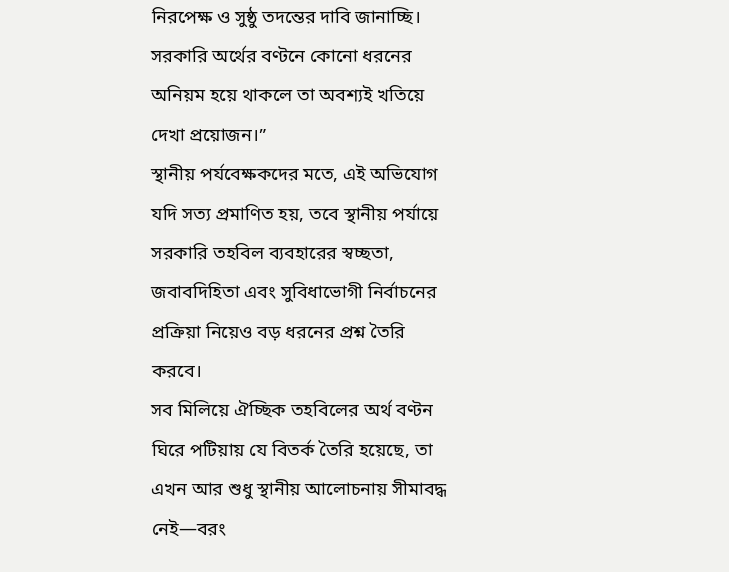নিরপেক্ষ ও সুষ্ঠু তদন্তের দাবি জানাচ্ছি। সরকারি অর্থের বণ্টনে কোনো ধরনের অনিয়ম হয়ে থাকলে তা অবশ্যই খতিয়ে দেখা প্রয়োজন।”
স্থানীয় পর্যবেক্ষকদের মতে, এই অভিযোগ যদি সত্য প্রমাণিত হয়, তবে স্থানীয় পর্যায়ে সরকারি তহবিল ব্যবহারের স্বচ্ছতা, জবাবদিহিতা এবং সুবিধাভোগী নির্বাচনের প্রক্রিয়া নিয়েও বড় ধরনের প্রশ্ন তৈরি করবে।
সব মিলিয়ে ঐচ্ছিক তহবিলের অর্থ বণ্টন ঘিরে পটিয়ায় যে বিতর্ক তৈরি হয়েছে, তা এখন আর শুধু স্থানীয় আলোচনায় সীমাবদ্ধ নেই—বরং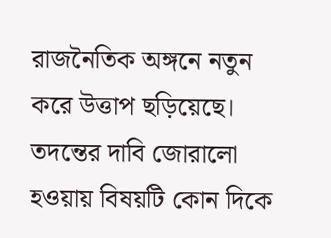রাজনৈতিক অঙ্গনে নতুন করে উত্তাপ ছড়িয়েছে।
তদন্তের দাবি জোরালো হওয়ায় বিষয়টি কোন দিকে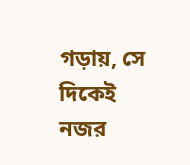গড়ায়, সে দিকেই নজর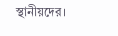স্থানীয়দের।